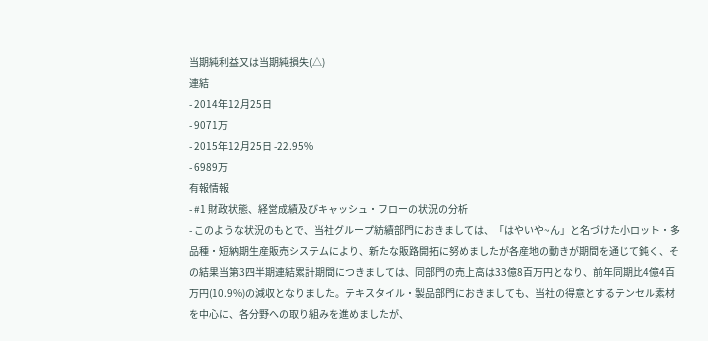当期純利益又は当期純損失(△)
連結
- 2014年12月25日
- 9071万
- 2015年12月25日 -22.95%
- 6989万
有報情報
- #1 財政状態、経営成績及びキャッシュ・フローの状況の分析
- このような状況のもとで、当社グループ紡績部門におきましては、「はやいや~ん」と名づけた小ロット・多品種・短納期生産販売システムにより、新たな販路開拓に努めましたが各産地の動きが期間を通じて鈍く、その結果当第3四半期連結累計期間につきましては、同部門の売上高は33億8百万円となり、前年同期比4億4百万円(10.9%)の減収となりました。テキスタイル・製品部門におきましても、当社の得意とするテンセル素材を中心に、各分野への取り組みを進めましたが、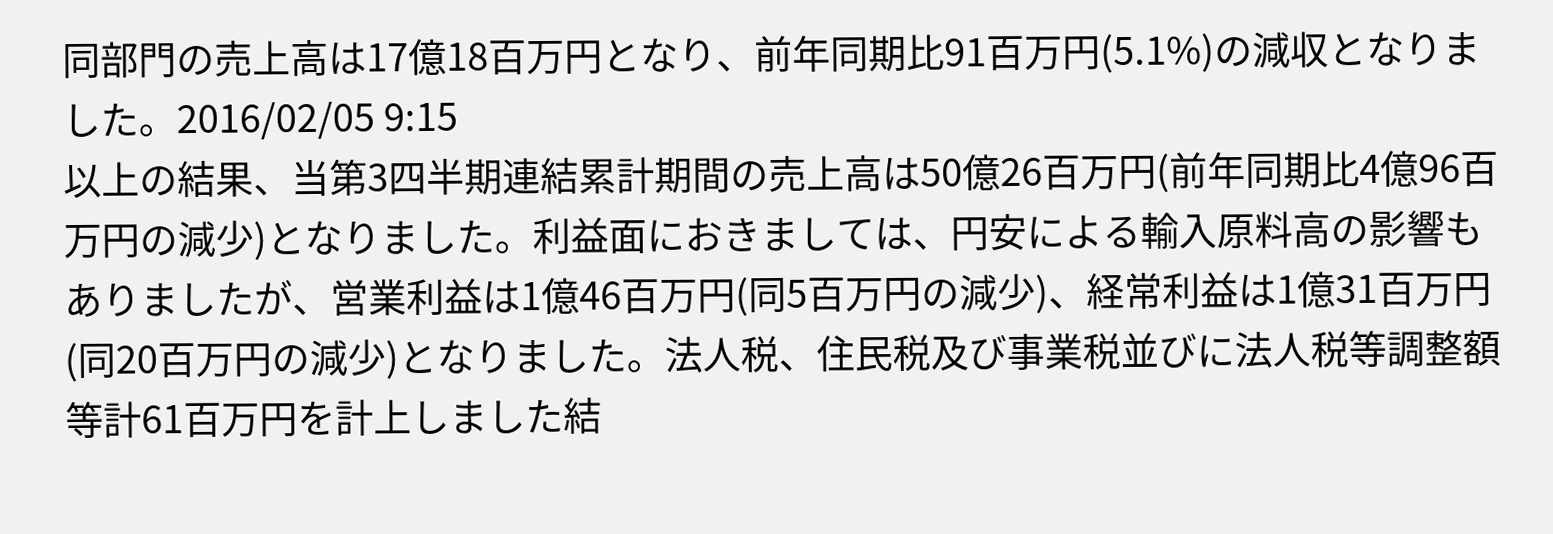同部門の売上高は17億18百万円となり、前年同期比91百万円(5.1%)の減収となりました。2016/02/05 9:15
以上の結果、当第3四半期連結累計期間の売上高は50億26百万円(前年同期比4億96百万円の減少)となりました。利益面におきましては、円安による輸入原料高の影響もありましたが、営業利益は1億46百万円(同5百万円の減少)、経常利益は1億31百万円(同20百万円の減少)となりました。法人税、住民税及び事業税並びに法人税等調整額等計61百万円を計上しました結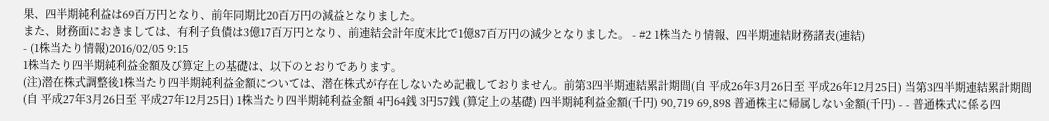果、四半期純利益は69百万円となり、前年同期比20百万円の減益となりました。
また、財務面におきましては、有利子負債は3億17百万円となり、前連結会計年度末比で1億87百万円の減少となりました。 - #2 1株当たり情報、四半期連結財務諸表(連結)
- (1株当たり情報)2016/02/05 9:15
1株当たり四半期純利益金額及び算定上の基礎は、以下のとおりであります。
(注)潜在株式調整後1株当たり四半期純利益金額については、潜在株式が存在しないため記載しておりません。前第3四半期連結累計期間(自 平成26年3月26日至 平成26年12月25日) 当第3四半期連結累計期間(自 平成27年3月26日至 平成27年12月25日) 1株当たり四半期純利益金額 4円64銭 3円57銭 (算定上の基礎) 四半期純利益金額(千円) 90,719 69,898 普通株主に帰属しない金額(千円) - - 普通株式に係る四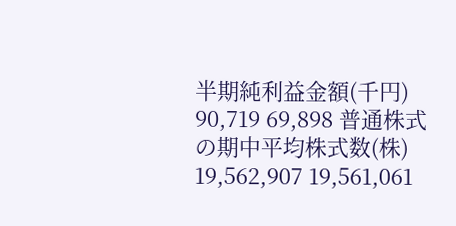半期純利益金額(千円) 90,719 69,898 普通株式の期中平均株式数(株) 19,562,907 19,561,061